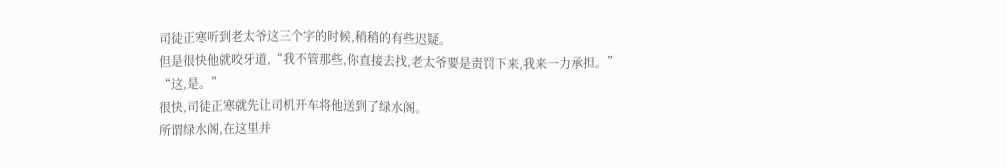司徒正寒听到老太爷这三个字的时候,稍稍的有些迟疑。
但是很快他就咬牙道,“我不管那些,你直接去找,老太爷要是责罚下来,我来一力承担。”
“这,是。”
很快,司徒正寒就先让司机开车将他送到了绿水阁。
所谓绿水阁,在这里并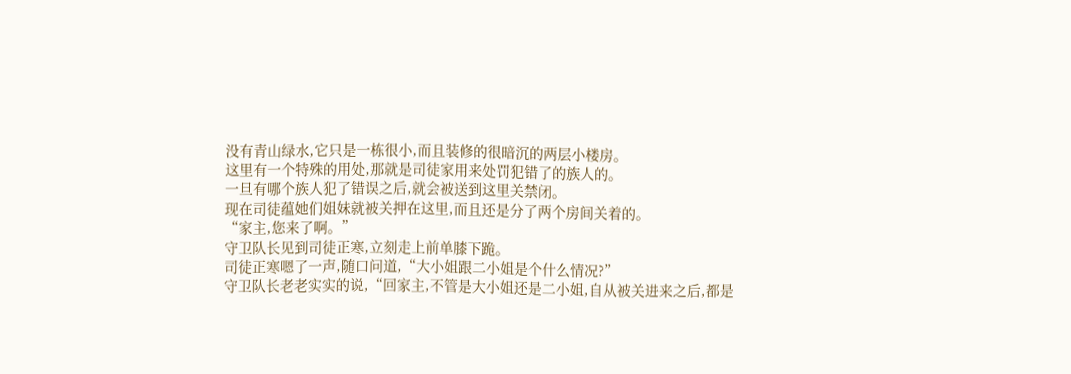没有青山绿水,它只是一栋很小,而且装修的很暗沉的两层小楼房。
这里有一个特殊的用处,那就是司徒家用来处罚犯错了的族人的。
一旦有哪个族人犯了错误之后,就会被送到这里关禁闭。
现在司徒蕴她们姐妹就被关押在这里,而且还是分了两个房间关着的。
“家主,您来了啊。”
守卫队长见到司徒正寒,立刻走上前单膝下跪。
司徒正寒嗯了一声,随口问道,“大小姐跟二小姐是个什么情况?”
守卫队长老老实实的说,“回家主,不管是大小姐还是二小姐,自从被关进来之后,都是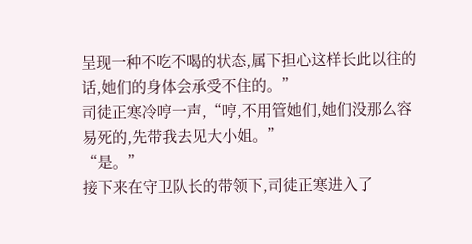呈现一种不吃不喝的状态,属下担心这样长此以往的话,她们的身体会承受不住的。”
司徒正寒冷哼一声,“哼,不用管她们,她们没那么容易死的,先带我去见大小姐。”
“是。”
接下来在守卫队长的带领下,司徒正寒进入了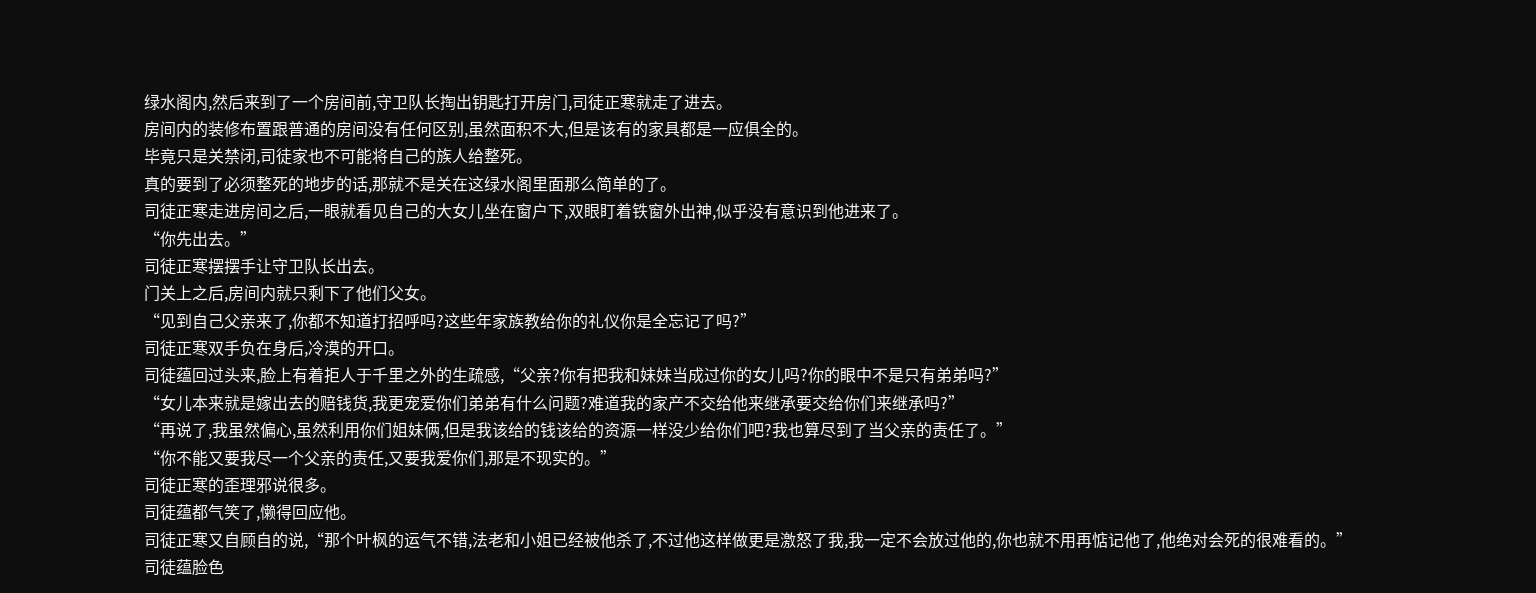绿水阁内,然后来到了一个房间前,守卫队长掏出钥匙打开房门,司徒正寒就走了进去。
房间内的装修布置跟普通的房间没有任何区别,虽然面积不大,但是该有的家具都是一应俱全的。
毕竟只是关禁闭,司徒家也不可能将自己的族人给整死。
真的要到了必须整死的地步的话,那就不是关在这绿水阁里面那么简单的了。
司徒正寒走进房间之后,一眼就看见自己的大女儿坐在窗户下,双眼盯着铁窗外出神,似乎没有意识到他进来了。
“你先出去。”
司徒正寒摆摆手让守卫队长出去。
门关上之后,房间内就只剩下了他们父女。
“见到自己父亲来了,你都不知道打招呼吗?这些年家族教给你的礼仪你是全忘记了吗?”
司徒正寒双手负在身后,冷漠的开口。
司徒蕴回过头来,脸上有着拒人于千里之外的生疏感,“父亲?你有把我和妹妹当成过你的女儿吗?你的眼中不是只有弟弟吗?”
“女儿本来就是嫁出去的赔钱货,我更宠爱你们弟弟有什么问题?难道我的家产不交给他来继承要交给你们来继承吗?”
“再说了,我虽然偏心,虽然利用你们姐妹俩,但是我该给的钱该给的资源一样没少给你们吧?我也算尽到了当父亲的责任了。”
“你不能又要我尽一个父亲的责任,又要我爱你们,那是不现实的。”
司徒正寒的歪理邪说很多。
司徒蕴都气笑了,懒得回应他。
司徒正寒又自顾自的说,“那个叶枫的运气不错,法老和小姐已经被他杀了,不过他这样做更是激怒了我,我一定不会放过他的,你也就不用再惦记他了,他绝对会死的很难看的。”
司徒蕴脸色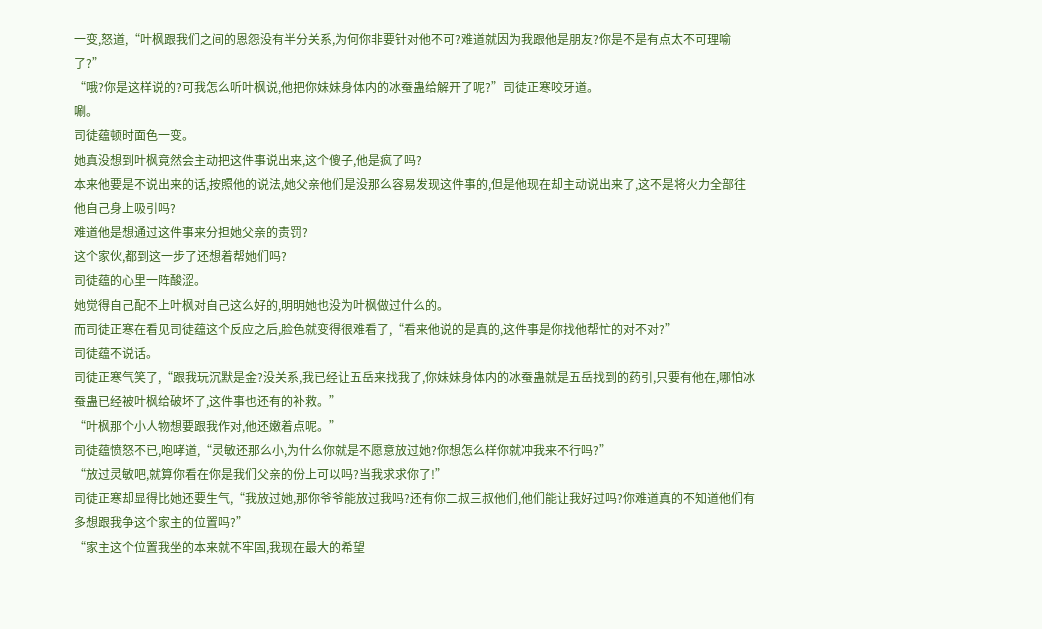一变,怒道,“叶枫跟我们之间的恩怨没有半分关系,为何你非要针对他不可?难道就因为我跟他是朋友?你是不是有点太不可理喻了?”
“哦?你是这样说的?可我怎么听叶枫说,他把你妹妹身体内的冰蚕蛊给解开了呢?”司徒正寒咬牙道。
唰。
司徒蕴顿时面色一变。
她真没想到叶枫竟然会主动把这件事说出来,这个傻子,他是疯了吗?
本来他要是不说出来的话,按照他的说法,她父亲他们是没那么容易发现这件事的,但是他现在却主动说出来了,这不是将火力全部往他自己身上吸引吗?
难道他是想通过这件事来分担她父亲的责罚?
这个家伙,都到这一步了还想着帮她们吗?
司徒蕴的心里一阵酸涩。
她觉得自己配不上叶枫对自己这么好的,明明她也没为叶枫做过什么的。
而司徒正寒在看见司徒蕴这个反应之后,脸色就变得很难看了,“看来他说的是真的,这件事是你找他帮忙的对不对?”
司徒蕴不说话。
司徒正寒气笑了,“跟我玩沉默是金?没关系,我已经让五岳来找我了,你妹妹身体内的冰蚕蛊就是五岳找到的药引,只要有他在,哪怕冰蚕蛊已经被叶枫给破坏了,这件事也还有的补救。”
“叶枫那个小人物想要跟我作对,他还嫩着点呢。”
司徒蕴愤怒不已,咆哮道,“灵敏还那么小,为什么你就是不愿意放过她?你想怎么样你就冲我来不行吗?”
“放过灵敏吧,就算你看在你是我们父亲的份上可以吗?当我求求你了!”
司徒正寒却显得比她还要生气,“我放过她,那你爷爷能放过我吗?还有你二叔三叔他们,他们能让我好过吗?你难道真的不知道他们有多想跟我争这个家主的位置吗?”
“家主这个位置我坐的本来就不牢固,我现在最大的希望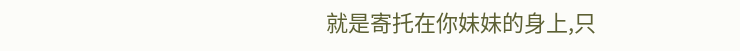就是寄托在你妹妹的身上,只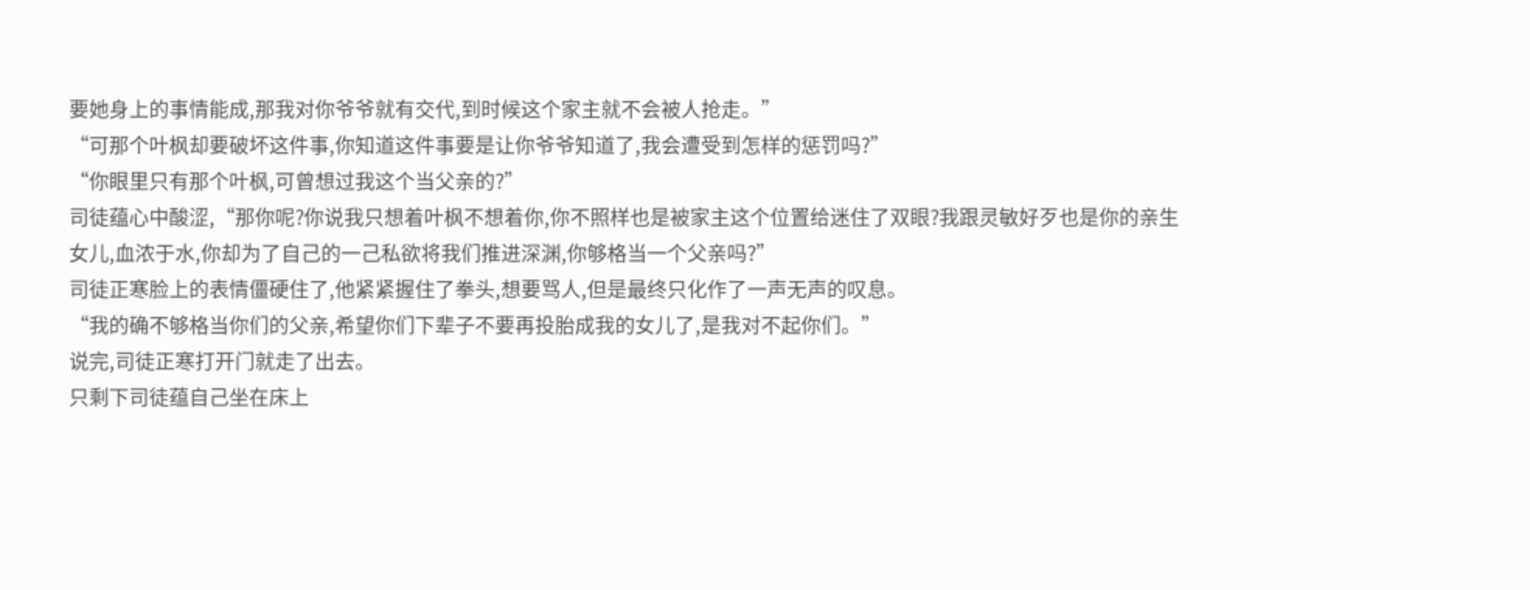要她身上的事情能成,那我对你爷爷就有交代,到时候这个家主就不会被人抢走。”
“可那个叶枫却要破坏这件事,你知道这件事要是让你爷爷知道了,我会遭受到怎样的惩罚吗?”
“你眼里只有那个叶枫,可曾想过我这个当父亲的?”
司徒蕴心中酸涩,“那你呢?你说我只想着叶枫不想着你,你不照样也是被家主这个位置给迷住了双眼?我跟灵敏好歹也是你的亲生女儿,血浓于水,你却为了自己的一己私欲将我们推进深渊,你够格当一个父亲吗?”
司徒正寒脸上的表情僵硬住了,他紧紧握住了拳头,想要骂人,但是最终只化作了一声无声的叹息。
“我的确不够格当你们的父亲,希望你们下辈子不要再投胎成我的女儿了,是我对不起你们。”
说完,司徒正寒打开门就走了出去。
只剩下司徒蕴自己坐在床上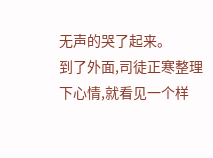无声的哭了起来。
到了外面,司徒正寒整理下心情,就看见一个样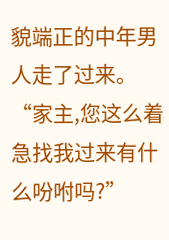貌端正的中年男人走了过来。
“家主,您这么着急找我过来有什么吩咐吗?”